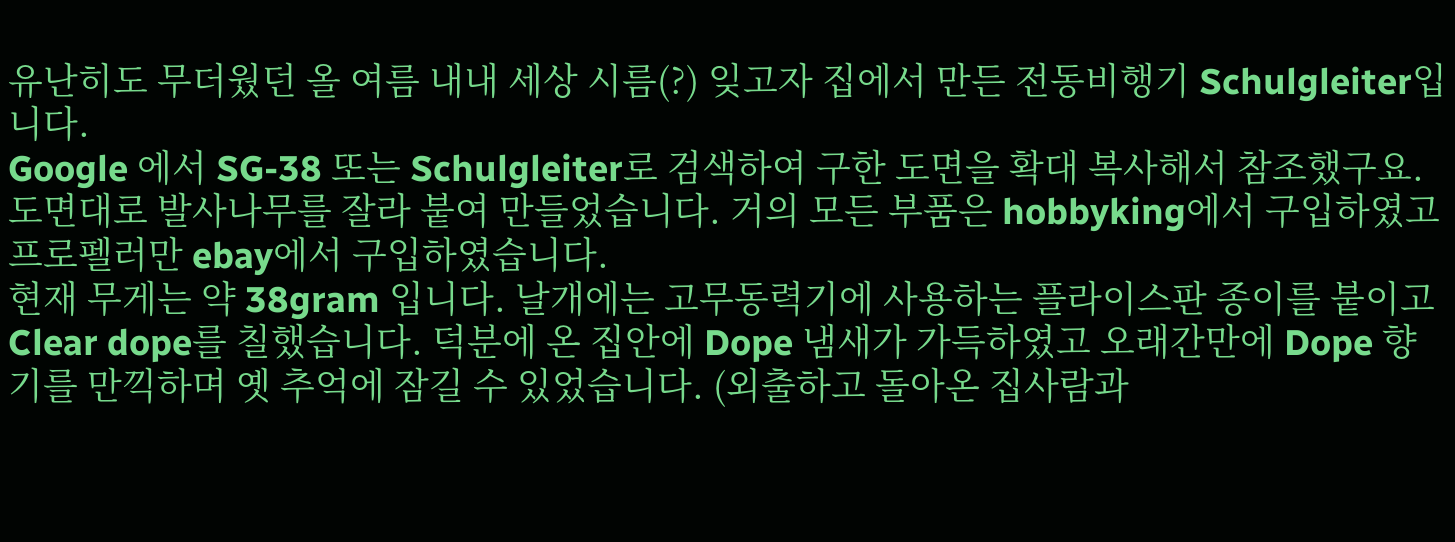유난히도 무더웠던 올 여름 내내 세상 시름(?) 잊고자 집에서 만든 전동비행기 Schulgleiter입니다.
Google 에서 SG-38 또는 Schulgleiter로 검색하여 구한 도면을 확대 복사해서 참조했구요. 도면대로 발사나무를 잘라 붙여 만들었습니다. 거의 모든 부품은 hobbyking에서 구입하였고 프로펠러만 ebay에서 구입하였습니다.
현재 무게는 약 38gram 입니다. 날개에는 고무동력기에 사용하는 플라이스판 종이를 붙이고 Clear dope를 칠했습니다. 덕분에 온 집안에 Dope 냄새가 가득하였고 오래간만에 Dope 향기를 만끽하며 옛 추억에 잠길 수 있었습니다. (외출하고 돌아온 집사람과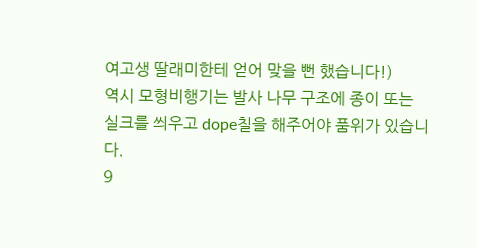여고생 딸래미한테 얻어 맞을 뻔 했습니다!)
역시 모형비행기는 발사 나무 구조에 종이 또는 실크를 씌우고 dope칠을 해주어야 품위가 있습니다.
9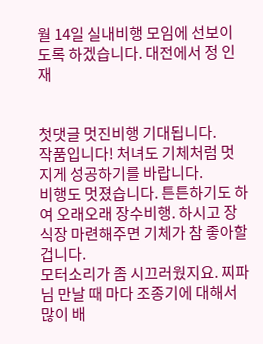월 14일 실내비행 모임에 선보이도록 하겠습니다. 대전에서 정 인 재


첫댓글 멋진비행 기대됩니다.
작품입니다! 처녀도 기체처럼 멋지게 성공하기를 바랍니다.
비행도 멋졌습니다. 튼튼하기도 하여 오래오래 장수비행. 하시고 장식장 마련해주면 기체가 참 좋아할겁니다.
모터소리가 좀 시끄러웠지요. 찌파님 만날 때 마다 조종기에 대해서 많이 배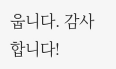웁니다. 감사합니다!